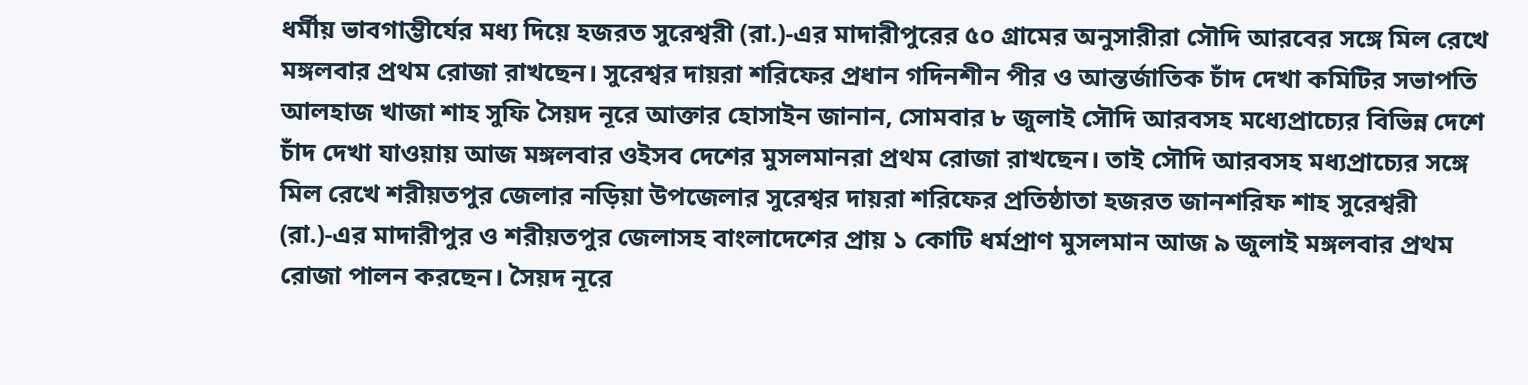ধর্মীয় ভাবগাম্ভীর্যের মধ্য দিয়ে হজরত সুরেশ্বরী (রা.)-এর মাদারীপুরের ৫০ গ্রামের অনুসারীরা সৌদি আরবের সঙ্গে মিল রেখে মঙ্গলবার প্রথম রোজা রাখছেন। সুরেশ্বর দায়রা শরিফের প্রধান গদিনশীন পীর ও আন্তর্জাতিক চাঁদ দেখা কমিটির সভাপতি আলহাজ খাজা শাহ সুফি সৈয়দ নূরে আক্তার হোসাইন জানান, সোমবার ৮ জুলাই সৌদি আরবসহ মধ্যেপ্রাচ্যের বিভিন্ন দেশে চাঁদ দেখা যাওয়ায় আজ মঙ্গলবার ওইসব দেশের মুসলমানরা প্রথম রোজা রাখছেন। তাই সৌদি আরবসহ মধ্যপ্রাচ্যের সঙ্গে মিল রেখে শরীয়তপুর জেলার নড়িয়া উপজেলার সুরেশ্বর দায়রা শরিফের প্রতিষ্ঠাতা হজরত জানশরিফ শাহ সুরেশ্বরী (রা.)-এর মাদারীপুর ও শরীয়তপুর জেলাসহ বাংলাদেশের প্রায় ১ কোটি ধর্মপ্রাণ মুসলমান আজ ৯ জুলাই মঙ্গলবার প্রথম রোজা পালন করছেন। সৈয়দ নূরে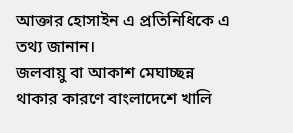আক্তার হোসাইন এ প্রতিনিধিকে এ তথ্য জানান।
জলবায়ু বা আকাশ মেঘাচ্ছন্ন থাকার কারণে বাংলাদেশে খালি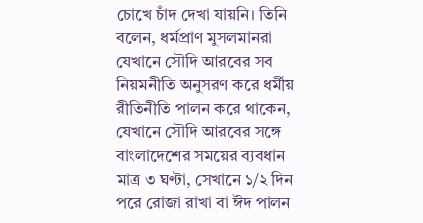চোখে চাঁদ দেখা যায়নি। তিনি বলেন, ধর্মপ্রাণ মুসলমানরা যেখানে সৌদি আরবের সব নিয়মনীতি অনুসরণ করে ধর্মীয় রীতিনীতি পালন করে থাকেন, যেখানে সৌদি আরবের সঙ্গে বাংলাদেশের সময়ের ব্যবধান মাত্র ৩ ঘণ্টা, সেখানে ১/২ দিন পরে রোজা রাখা বা ঈদ পালন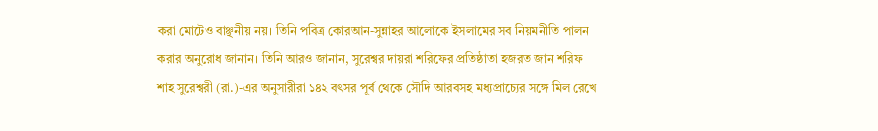করা মোটেও বাঞ্ছনীয় নয়। তিনি পবিত্র কোরআন-সুন্নাহর আলোকে ইসলামের সব নিয়মনীতি পালন করার অনুরোধ জানান। তিনি আরও জানান, সুরেশ্বর দায়রা শরিফের প্রতিষ্ঠাতা হজরত জান শরিফ শাহ সুরেশ্বরী (রা.)-এর অনুসারীরা ১৪২ বৎসর পূর্ব থেকে সৌদি আরবসহ মধ্যপ্রাচ্যের সঙ্গে মিল রেখে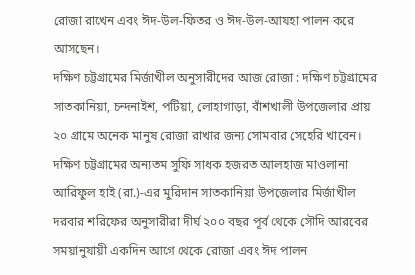রোজা রাখেন এবং ঈদ-উল-ফিতর ও ঈদ-উল-আযহা পালন করে আসছেন।
দক্ষিণ চট্টগ্রামের মির্জাখীল অনুসারীদের আজ রোজা : দক্ষিণ চট্টগ্রামের সাতকানিয়া, চন্দনাইশ, পটিয়া, লোহাগাড়া, বাঁশখালী উপজেলার প্রায় ২০ গ্রামে অনেক মানুষ রোজা রাখার জন্য সোমবার সেহেরি খাবেন। দক্ষিণ চট্টগ্রামের অন্যতম সুফি সাধক হজরত আলহাজ মাওলানা আরিফুল হাই (রা.)-এর মুরিদান সাতকানিয়া উপজেলার মির্জাখীল দরবার শরিফের অনুসারীরা দীর্ঘ ২০০ বছর পূর্ব থেকে সৌদি আরবের সময়ানুযায়ী একদিন আগে থেকে রোজা এবং ঈদ পালন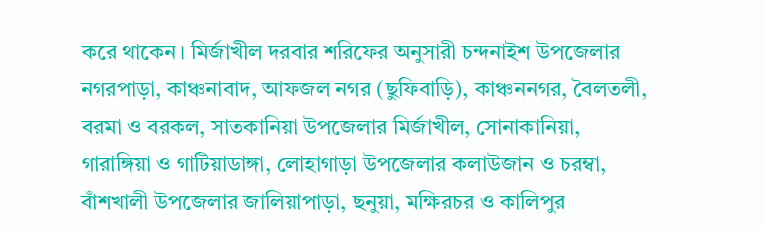করে থাকেন। মির্জাখীল দরবার শরিফের অনুসারী চন্দনাইশ উপজেলার নগরপাড়া, কাঞ্চনাবাদ, আফজল নগর (ছুফিবাড়ি), কাঞ্চননগর, বৈলতলী, বরমা ও বরকল, সাতকানিয়া উপজেলার মির্জাখীল, সোনাকানিয়া, গারাঙ্গিয়া ও গাটিয়াডাঙ্গা, লোহাগাড়া উপজেলার কলাউজান ও চরম্বা, বাঁশখালী উপজেলার জালিয়াপাড়া, ছনুয়া, মক্ষিরচর ও কালিপুর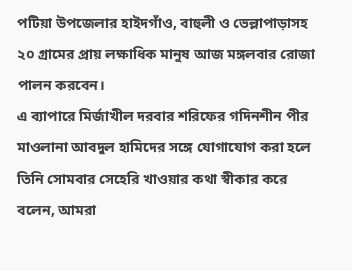পটিয়া উপজেলার হাইদগাঁও, বাহুলী ও ভেল্লাপাড়াসহ ২০ গ্রামের প্রায় লক্ষাধিক মানুষ আজ মঙ্গলবার রোজা পালন করবেন।
এ ব্যাপারে মির্জাখীল দরবার শরিফের গদিনশীন পীর মাওলানা আবদুল হামিদের সঙ্গে যোগাযোগ করা হলে তিনি সোমবার সেহেরি খাওয়ার কথা স্বীকার করে বলেন, আমরা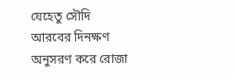যেহেতু সৌদি আরবের দিনক্ষণ অনুসরণ করে রোজা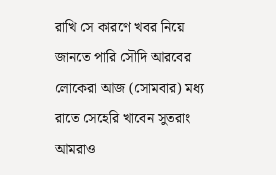রাখি সে কারণে খবর নিয়ে জানতে পারি সৌদি আরবের লোকেরা আজ (সোমবার) মধ্য রাতে সেহেরি খাবেন সুতরাং আমরাও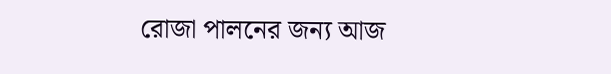রোজা পালনের জন্য আজ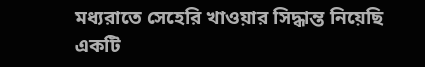মধ্যরাতে সেহেরি খাওয়ার সিদ্ধান্ত নিয়েছি
একটি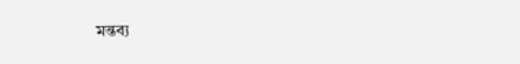মন্তব্য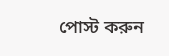পোস্ট করুন